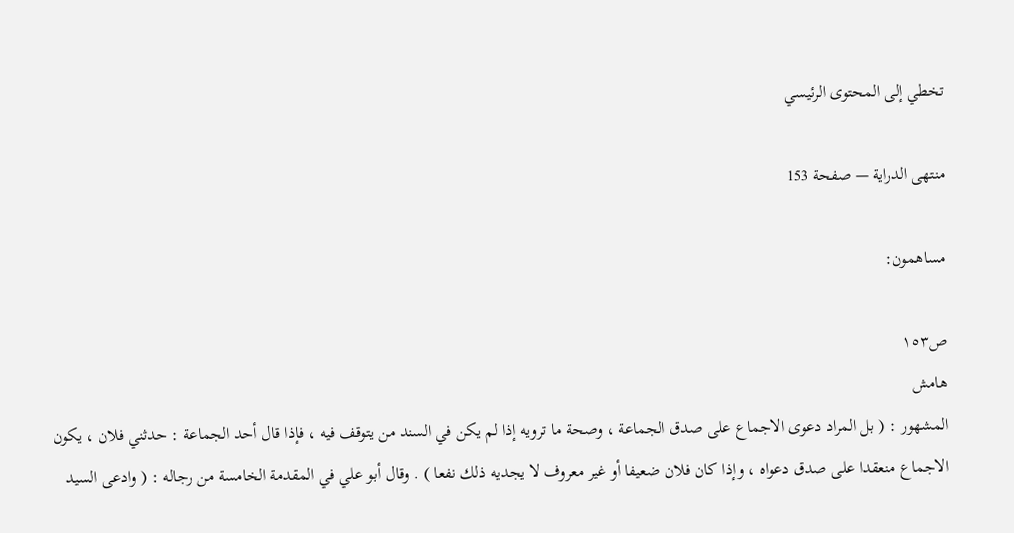تخطي إلى المحتوى الرئيسي

منتهى الدراية — صفحة 153

مساهمون:

ص١٥٣
هامش
المشهور : ( بل المراد دعوى الاجماع على صدق الجماعة ، وصحة ما ترويه إذا لم يكن في السند من يتوقف فيه ، فإذا قال أحد الجماعة : حدثني فلان ، يكون الاجماع منعقدا على صدق دعواه ، وإذا كان فلان ضعيفا أو غير معروف لا يجديه ذلك نفعا ) . وقال أبو علي في المقدمة الخامسة من رجاله : ( وادعى السيد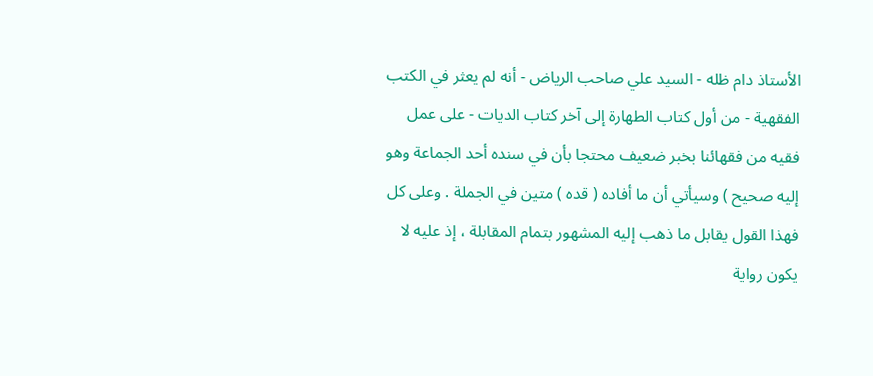الأستاذ دام ظله - السيد علي صاحب الرياض - أنه لم يعثر في الكتب الفقهية - من أول كتاب الطهارة إلى آخر كتاب الديات - على عمل فقيه من فقهائنا بخبر ضعيف محتجا بأن في سنده أحد الجماعة وهو إليه صحيح ) وسيأتي أن ما أفاده ( قده ) متين في الجملة . وعلى كل فهذا القول يقابل ما ذهب إليه المشهور بتمام المقابلة ، إذ عليه لا يكون رواية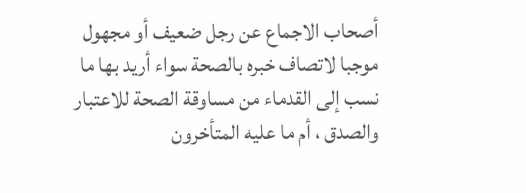أصحاب الاجماع عن رجل ضعيف أو مجهول موجبا لاتصاف خبره بالصحة سواء أريد بها ما نسب إلى القدماء من مساوقة الصحة للاعتبار والصدق ، أم ما عليه المتأخرون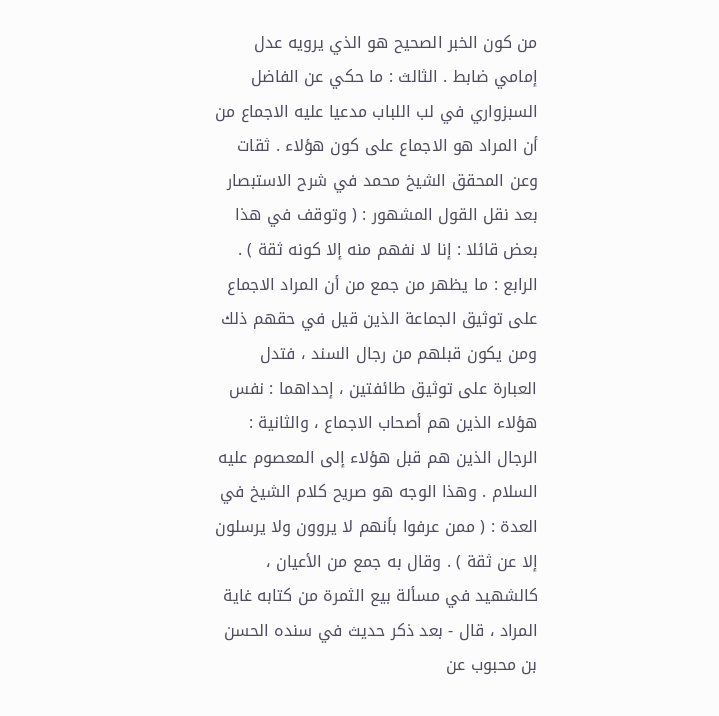من كون الخبر الصحيح هو الذي يرويه عدل إمامي ضابط . الثالث : ما حكي عن الفاضل السبزواري في لب اللباب مدعيا عليه الاجماع من أن المراد هو الاجماع على كون هؤلاء . ثقات وعن المحقق الشيخ محمد في شرح الاستبصار بعد نقل القول المشهور : ( وتوقف في هذا بعض قائلا : إنا لا نفهم منه إلا كونه ثقة ) . الرابع : ما يظهر من جمع من أن المراد الاجماع على توثيق الجماعة الذين قيل في حقهم ذلك ومن يكون قبلهم من رجال السند ، فتدل العبارة على توثيق طائفتين ، إحداهما : نفس هؤلاء الذين هم أصحاب الاجماع ، والثانية : الرجال الذين هم قبل هؤلاء إلى المعصوم عليه السلام . وهذا الوجه هو صريح كلام الشيخ في العدة : ( ممن عرفوا بأنهم لا يروون ولا يرسلون إلا عن ثقة ) . وقال به جمع من الأعيان ، كالشهيد في مسألة بيع الثمرة من كتابه غاية المراد ، قال - بعد ذكر حديث في سنده الحسن بن محبوب عن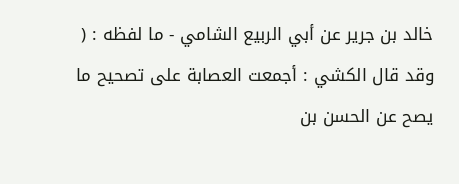خالد بن جرير عن أبي الربيع الشامي - ما لفظه : ( وقد قال الكشي : أجمعت العصابة على تصحيح ما يصح عن الحسن بن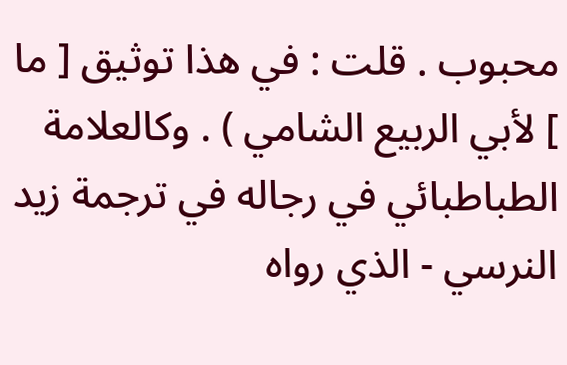محبوب . قلت : في هذا توثيق [ ما ] لأبي الربيع الشامي ) . وكالعلامة الطباطبائي في رجاله في ترجمة زيد النرسي - الذي رواه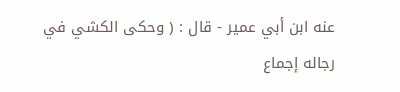عنه ابن أبي عمير - قال : ( وحكى الكشي في رجاله إجماع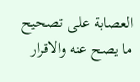العصابة على تصحيح ما يصح عنه والاقرار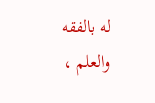له بالفقه والعلم ،